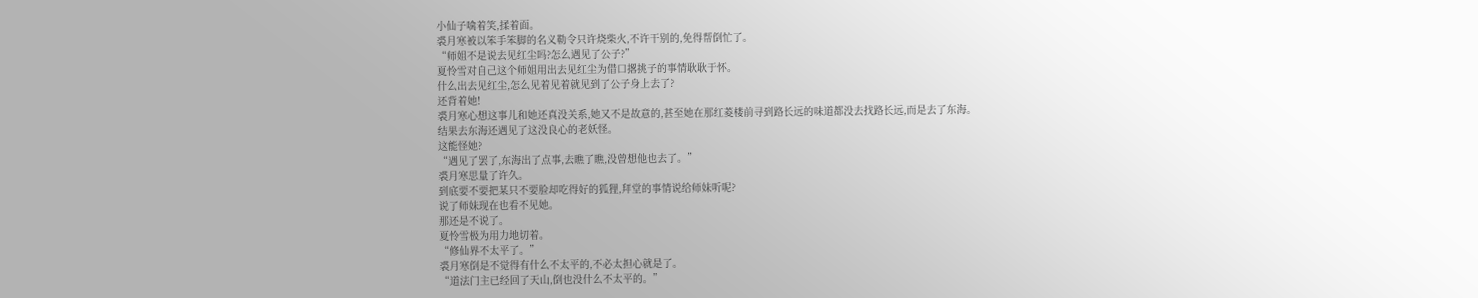小仙子噙着笑,揉着面。
裘月寒被以笨手笨脚的名义勒令只许烧柴火,不许干别的,免得帮倒忙了。
“师姐不是说去见红尘吗?怎么遇见了公子?”
夏怜雪对自己这个师姐用出去见红尘为借口撂挑子的事情耿耿于怀。
什么出去见红尘,怎么见着见着就见到了公子身上去了?
还背着她!
裘月寒心想这事儿和她还真没关系,她又不是故意的,甚至她在那红菱楼前寻到路长远的味道都没去找路长远,而是去了东海。
结果去东海还遇见了这没良心的老妖怪。
这能怪她?
“遇见了罢了,东海出了点事,去瞧了瞧,没曾想他也去了。”
裘月寒思量了许久。
到底要不要把某只不要脸却吃得好的狐狸,拜堂的事情说给师妹听呢?
说了师妹现在也看不见她。
那还是不说了。
夏怜雪极为用力地切着。
“修仙界不太平了。”
裘月寒倒是不觉得有什么不太平的,不必太担心就是了。
“道法门主已经回了天山,倒也没什么不太平的。”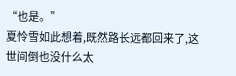“也是。”
夏怜雪如此想着,既然路长远都回来了,这世间倒也没什么太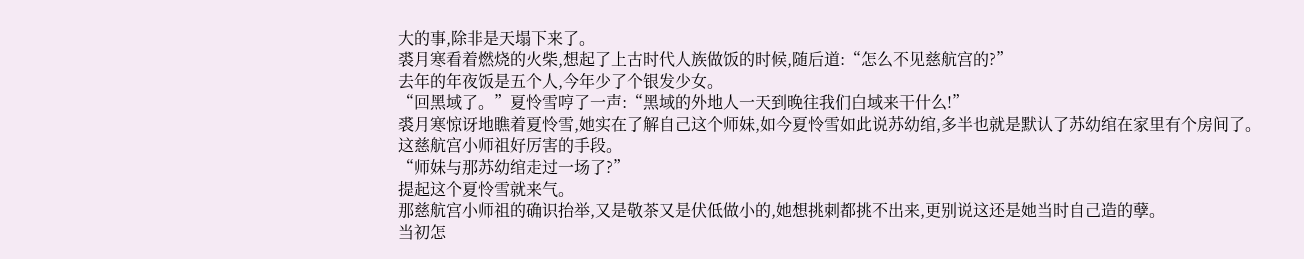大的事,除非是天塌下来了。
裘月寒看着燃烧的火柴,想起了上古时代人族做饭的时候,随后道:“怎么不见慈航宫的?”
去年的年夜饭是五个人,今年少了个银发少女。
“回黑域了。”夏怜雪哼了一声:“黑域的外地人一天到晚往我们白域来干什么!”
裘月寒惊讶地瞧着夏怜雪,她实在了解自己这个师妹,如今夏怜雪如此说苏幼绾,多半也就是默认了苏幼绾在家里有个房间了。
这慈航宫小师祖好厉害的手段。
“师妹与那苏幼绾走过一场了?”
提起这个夏怜雪就来气。
那慈航宫小师祖的确识抬举,又是敬茶又是伏低做小的,她想挑刺都挑不出来,更别说这还是她当时自己造的孽。
当初怎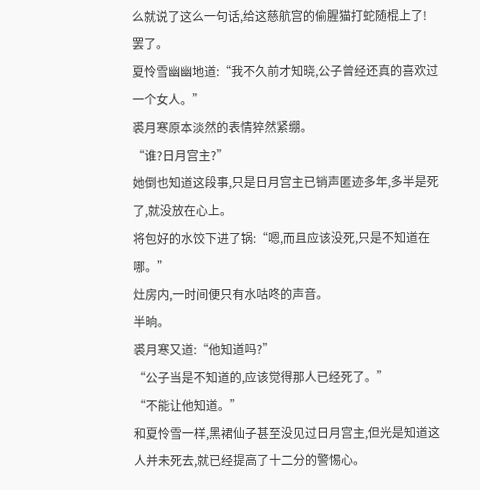么就说了这么一句话,给这慈航宫的偷腥猫打蛇随棍上了!
罢了。
夏怜雪幽幽地道:“我不久前才知晓,公子曾经还真的喜欢过一个女人。”
裘月寒原本淡然的表情猝然紧绷。
“谁?日月宫主?”
她倒也知道这段事,只是日月宫主已销声匿迹多年,多半是死了,就没放在心上。
将包好的水饺下进了锅:“嗯,而且应该没死,只是不知道在哪。”
灶房内,一时间便只有水咕咚的声音。
半晌。
裘月寒又道:“他知道吗?”
“公子当是不知道的,应该觉得那人已经死了。”
“不能让他知道。”
和夏怜雪一样,黑裙仙子甚至没见过日月宫主,但光是知道这人并未死去,就已经提高了十二分的警惕心。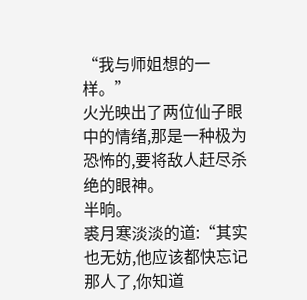“我与师姐想的一样。”
火光映出了两位仙子眼中的情绪,那是一种极为恐怖的,要将敌人赶尽杀绝的眼神。
半晌。
裘月寒淡淡的道:“其实也无妨,他应该都快忘记那人了,你知道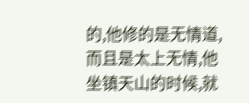的,他修的是无情道,而且是太上无情,他坐镇天山的时候,就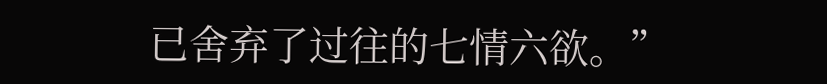已舍弃了过往的七情六欲。”